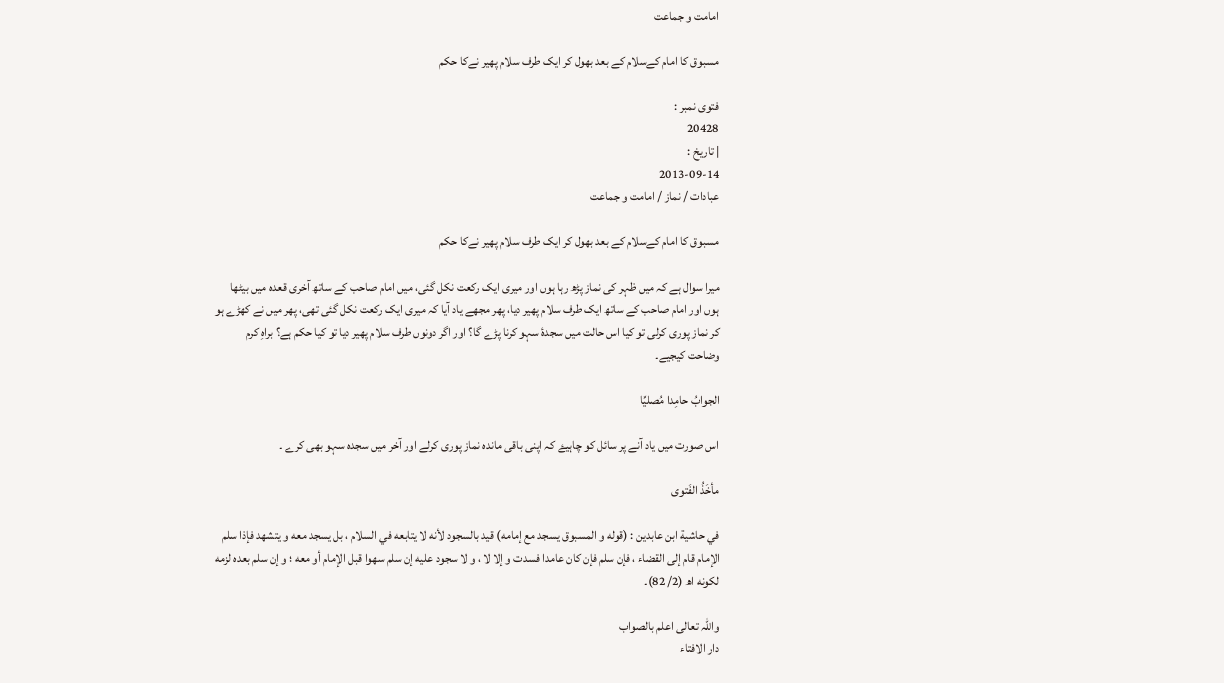امامت و جماعت

مسبوق کا امام کےسلام کے بعد بھول کر ایک طرف سلام پھیر نےکا حکم

فتوی نمبر :
20428
| تاریخ :
2013-09-14
عبادات / نماز / امامت و جماعت

مسبوق کا امام کےسلام کے بعد بھول کر ایک طرف سلام پھیر نےکا حکم

میرا سوال ہے کہ میں ظہر کی نماز پڑھ رہا ہوں اور میری ایک رکعت نکل گئی، میں امام صاحب کے ساتھ آخری قعدہ میں بیٹھا ہوں اور امام صاحب کے ساتھ ایک طرف سلام پھیر دیا، پھر مجھے یاد آیا کہ میری ایک رکعت نکل گئی تھی، پھر میں نے کھڑے ہو کر نماز پوری کرلی تو کیا اس حالت میں سجدۂ سہو کرنا پڑے گا؟ اور اگر دونوں طرف سلام پھیر دیا تو کیا حکم ہے؟ براہِ کرم وضاحت کیجیے۔

الجوابُ حامِدا مُصلیِّا

اس صورت میں یاد آنے پر سائل کو چاہیۓ کہ اپنی باقی ماندہ نماز پوری کرلے اور آخر میں سجدہ سہو بھی کرے ۔

مأخَذُ الفَتوی

في حاشية ابن عابدين : (قوله و المسبوق يسجد مع إمامه) قيد بالسجود لأنه لا يتابعه في السلام ، بل يسجد معه و يتشهد فإذا سلم الإمام قام إلى القضاء ، فإن سلم فإن كان عامدا فسدت و إلا لا ، و لا سجود عليه إن سلم سهوا قبل الإمام أو معه ؛ و إن سلم بعده لزمه لكونه اھ (2/ 82)۔

واللہ تعالی اعلم بالصواب
دار الافتاء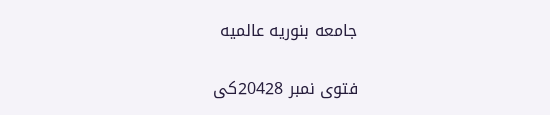جامعه بنوریه عالمیه

فتوی نمبر 20428کی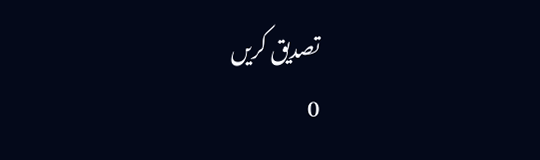تصدیق کریں
0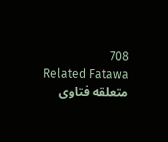708
Related Fatawa متعلقه فتاوی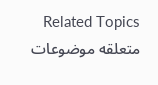Related Topics متعلقه موضوعات